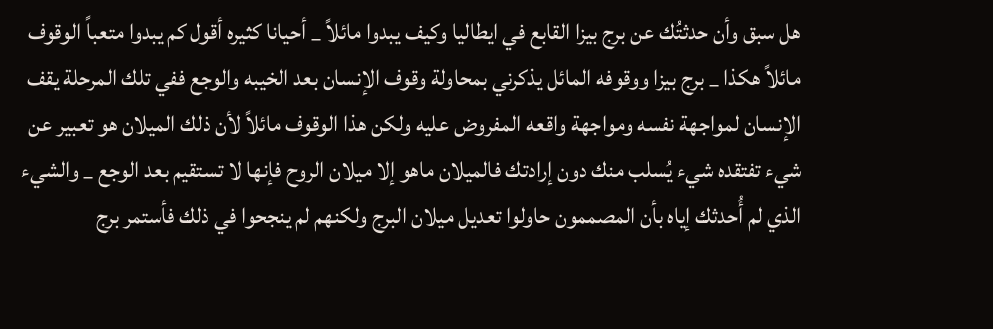هل سبق وأن حدثتُك عن برج بيزا القابع في ايطاليا وكيف يبدوا مائلاً _ أحيانا كثيره أقول كم يبدوا متعباً الوقوف مائلاً هكذا _ برج بيزا ووقوفه المائل يذكرني بمحاولة وقوف الإنسان بعد الخيبه والوجع ففي تلك المرحلة يقف الإنسان لمواجهة نفسه ومواجهة واقعه المفروض عليه ولكن هذا الوقوف مائلاً لأن ذلك الميلان هو تعبير عن شيء تفتقده شيء يُسلب منك دون إرادتك فالميلان ماهو إلا ميلان الروح فإنها لا تستقيم بعد الوجع _ والشيء الذي لم أُحدثك إياه بأن المصممون حاولوا تعديل ميلان البرج ولكنهم لم ينجحوا في ذلك فأستمر برج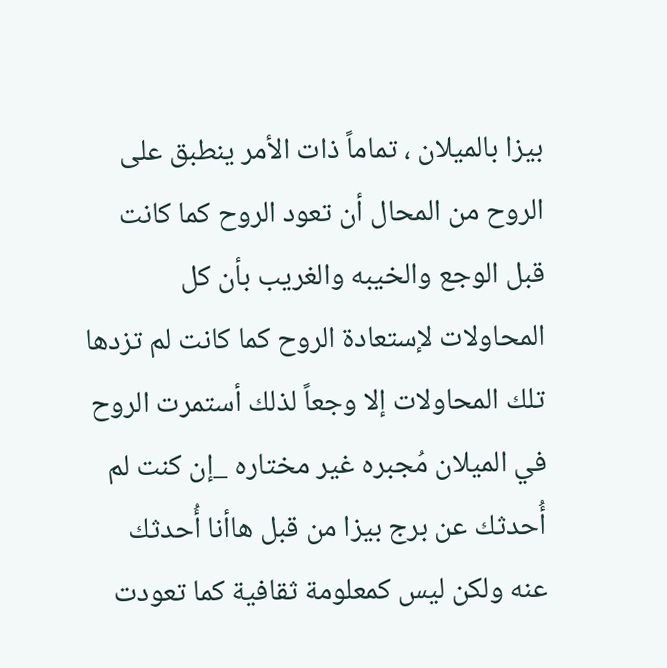بيزا بالميلان ، تماماً ذات الأمر ينطبق على الروح من المحال أن تعود الروح كما كانت قبل الوجع والخيبه والغريب بأن كل المحاولات لإستعادة الروح كما كانت لم تزدها تلك المحاولات إلا وجعاً لذلك أستمرت الروح في الميلان مُجبره غير مختاره _إن كنت لم أُحدثك عن برج بيزا من قبل هاأنا أُحدثك عنه ولكن ليس كمعلومة ثقافية كما تعودت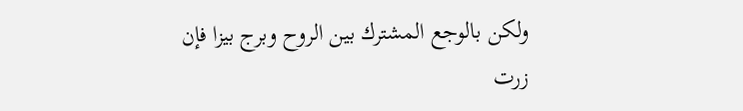ولكن بالوجع المشترك بين الروح وبرج بيزا فإن زرت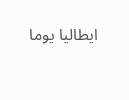ايطاليا يوما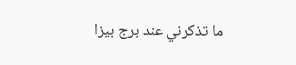ما تذكرني عند برج بيزا